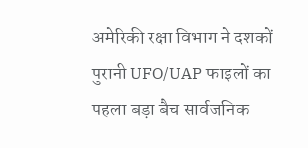अमेरिकी रक्षा विभाग ने दशकों पुरानी UFO/UAP फाइलों का पहला बड़ा बैच सार्वजनिक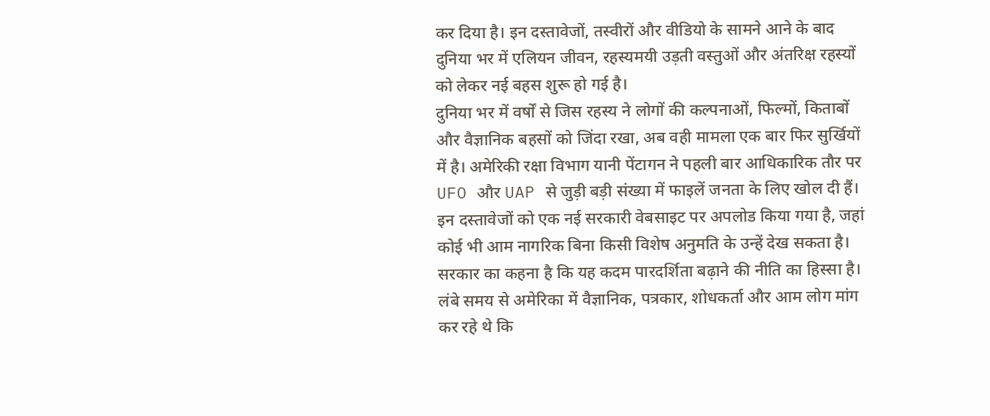कर दिया है। इन दस्तावेजों, तस्वीरों और वीडियो के सामने आने के बाद दुनिया भर में एलियन जीवन, रहस्यमयी उड़ती वस्तुओं और अंतरिक्ष रहस्यों को लेकर नई बहस शुरू हो गई है।
दुनिया भर में वर्षों से जिस रहस्य ने लोगों की कल्पनाओं, फिल्मों, किताबों और वैज्ञानिक बहसों को जिंदा रखा, अब वही मामला एक बार फिर सुर्खियों में है। अमेरिकी रक्षा विभाग यानी पेंटागन ने पहली बार आधिकारिक तौर पर UFO और UAP से जुड़ी बड़ी संख्या में फाइलें जनता के लिए खोल दी हैं। इन दस्तावेजों को एक नई सरकारी वेबसाइट पर अपलोड किया गया है, जहां कोई भी आम नागरिक बिना किसी विशेष अनुमति के उन्हें देख सकता है।
सरकार का कहना है कि यह कदम पारदर्शिता बढ़ाने की नीति का हिस्सा है। लंबे समय से अमेरिका में वैज्ञानिक, पत्रकार, शोधकर्ता और आम लोग मांग कर रहे थे कि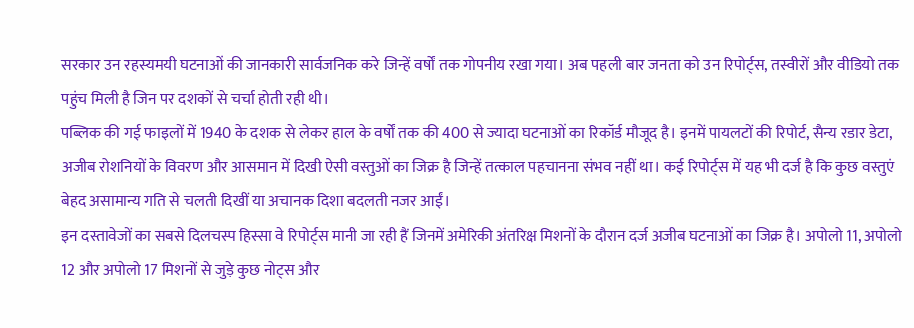सरकार उन रहस्यमयी घटनाओं की जानकारी सार्वजनिक करे जिन्हें वर्षों तक गोपनीय रखा गया। अब पहली बार जनता को उन रिपोर्ट्स, तस्वीरों और वीडियो तक पहुंच मिली है जिन पर दशकों से चर्चा होती रही थी।
पब्लिक की गई फाइलों में 1940 के दशक से लेकर हाल के वर्षों तक की 400 से ज्यादा घटनाओं का रिकॉर्ड मौजूद है। इनमें पायलटों की रिपोर्ट, सैन्य रडार डेटा, अजीब रोशनियों के विवरण और आसमान में दिखी ऐसी वस्तुओं का जिक्र है जिन्हें तत्काल पहचानना संभव नहीं था। कई रिपोर्ट्स में यह भी दर्ज है कि कुछ वस्तुएं बेहद असामान्य गति से चलती दिखीं या अचानक दिशा बदलती नजर आईं।
इन दस्तावेजों का सबसे दिलचस्प हिस्सा वे रिपोर्ट्स मानी जा रही हैं जिनमें अमेरिकी अंतरिक्ष मिशनों के दौरान दर्ज अजीब घटनाओं का जिक्र है। अपोलो 11, अपोलो 12 और अपोलो 17 मिशनों से जुड़े कुछ नोट्स और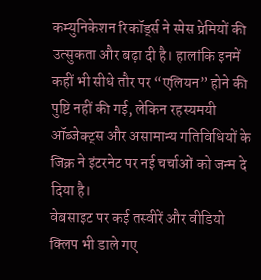कम्युनिकेशन रिकॉर्ड्स ने स्पेस प्रेमियों की उत्सुकता और बढ़ा दी है। हालांकि इनमें कहीं भी सीधे तौर पर “एलियन” होने की पुष्टि नहीं की गई, लेकिन रहस्यमयी ऑब्जेक्ट्स और असामान्य गतिविधियों के जिक्र ने इंटरनेट पर नई चर्चाओं को जन्म दे दिया है।
वेबसाइट पर कई तस्वीरें और वीडियो क्लिप भी डाले गए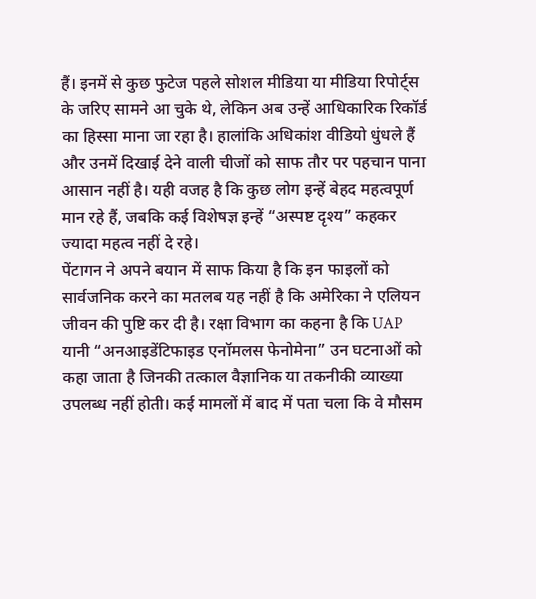हैं। इनमें से कुछ फुटेज पहले सोशल मीडिया या मीडिया रिपोर्ट्स के जरिए सामने आ चुके थे, लेकिन अब उन्हें आधिकारिक रिकॉर्ड का हिस्सा माना जा रहा है। हालांकि अधिकांश वीडियो धुंधले हैं और उनमें दिखाई देने वाली चीजों को साफ तौर पर पहचान पाना आसान नहीं है। यही वजह है कि कुछ लोग इन्हें बेहद महत्वपूर्ण मान रहे हैं, जबकि कई विशेषज्ञ इन्हें “अस्पष्ट दृश्य” कहकर ज्यादा महत्व नहीं दे रहे।
पेंटागन ने अपने बयान में साफ किया है कि इन फाइलों को सार्वजनिक करने का मतलब यह नहीं है कि अमेरिका ने एलियन जीवन की पुष्टि कर दी है। रक्षा विभाग का कहना है कि UAP यानी “अनआइडेंटिफाइड एनॉमलस फेनोमेना” उन घटनाओं को कहा जाता है जिनकी तत्काल वैज्ञानिक या तकनीकी व्याख्या उपलब्ध नहीं होती। कई मामलों में बाद में पता चला कि वे मौसम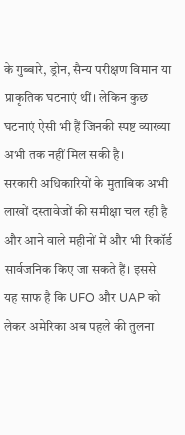के गुब्बारे, ड्रोन, सैन्य परीक्षण विमान या प्राकृतिक घटनाएं थीं। लेकिन कुछ घटनाएं ऐसी भी हैं जिनकी स्पष्ट व्याख्या अभी तक नहीं मिल सकी है।
सरकारी अधिकारियों के मुताबिक अभी लाखों दस्तावेजों की समीक्षा चल रही है और आने वाले महीनों में और भी रिकॉर्ड सार्वजनिक किए जा सकते हैं। इससे यह साफ है कि UFO और UAP को लेकर अमेरिका अब पहले की तुलना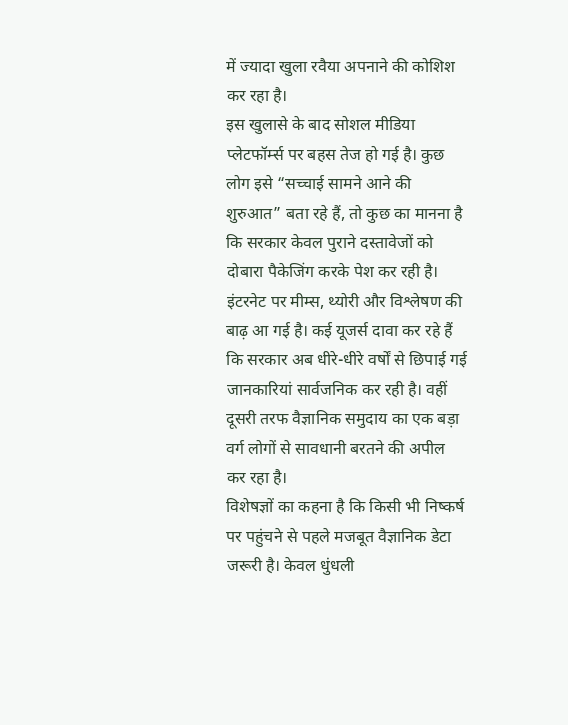में ज्यादा खुला रवैया अपनाने की कोशिश कर रहा है।
इस खुलासे के बाद सोशल मीडिया प्लेटफॉर्म्स पर बहस तेज हो गई है। कुछ लोग इसे “सच्चाई सामने आने की शुरुआत” बता रहे हैं, तो कुछ का मानना है कि सरकार केवल पुराने दस्तावेजों को दोबारा पैकेजिंग करके पेश कर रही है। इंटरनेट पर मीम्स, थ्योरी और विश्लेषण की बाढ़ आ गई है। कई यूजर्स दावा कर रहे हैं कि सरकार अब धीरे-धीरे वर्षों से छिपाई गई जानकारियां सार्वजनिक कर रही है। वहीं दूसरी तरफ वैज्ञानिक समुदाय का एक बड़ा वर्ग लोगों से सावधानी बरतने की अपील कर रहा है।
विशेषज्ञों का कहना है कि किसी भी निष्कर्ष पर पहुंचने से पहले मजबूत वैज्ञानिक डेटा जरूरी है। केवल धुंधली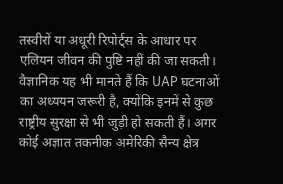तस्वीरों या अधूरी रिपोर्ट्स के आधार पर एलियन जीवन की पुष्टि नहीं की जा सकती। वैज्ञानिक यह भी मानते हैं कि UAP घटनाओं का अध्ययन जरूरी है, क्योंकि इनमें से कुछ राष्ट्रीय सुरक्षा से भी जुड़ी हो सकती हैं। अगर कोई अज्ञात तकनीक अमेरिकी सैन्य क्षेत्र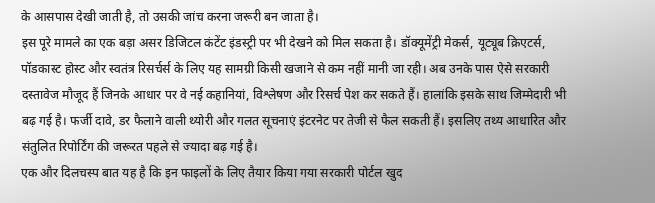के आसपास देखी जाती है, तो उसकी जांच करना जरूरी बन जाता है।
इस पूरे मामले का एक बड़ा असर डिजिटल कंटेंट इंडस्ट्री पर भी देखने को मिल सकता है। डॉक्यूमेंट्री मेकर्स, यूट्यूब क्रिएटर्स, पॉडकास्ट होस्ट और स्वतंत्र रिसर्चर्स के लिए यह सामग्री किसी खजाने से कम नहीं मानी जा रही। अब उनके पास ऐसे सरकारी दस्तावेज मौजूद हैं जिनके आधार पर वे नई कहानियां, विश्लेषण और रिसर्च पेश कर सकते हैं। हालांकि इसके साथ जिम्मेदारी भी बढ़ गई है। फर्जी दावे, डर फैलाने वाली थ्योरी और गलत सूचनाएं इंटरनेट पर तेजी से फैल सकती हैं। इसलिए तथ्य आधारित और संतुलित रिपोर्टिंग की जरूरत पहले से ज्यादा बढ़ गई है।
एक और दिलचस्प बात यह है कि इन फाइलों के लिए तैयार किया गया सरकारी पोर्टल खुद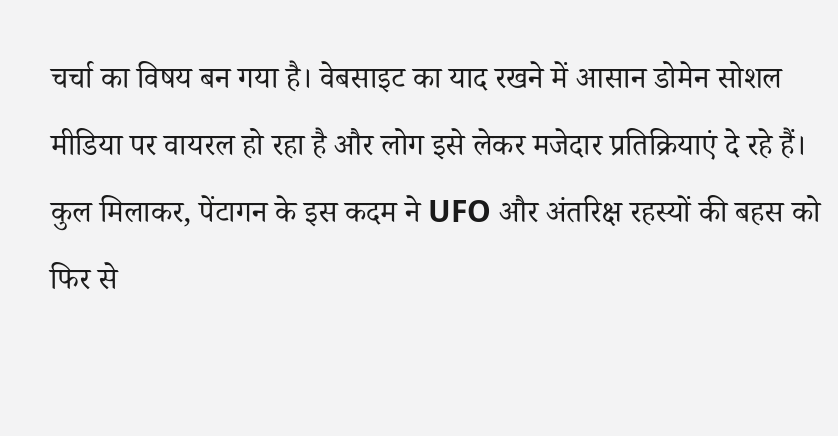चर्चा का विषय बन गया है। वेबसाइट का याद रखने में आसान डोमेन सोशल मीडिया पर वायरल हो रहा है और लोग इसे लेकर मजेदार प्रतिक्रियाएं दे रहे हैं।
कुल मिलाकर, पेंटागन के इस कदम ने UFO और अंतरिक्ष रहस्यों की बहस को फिर से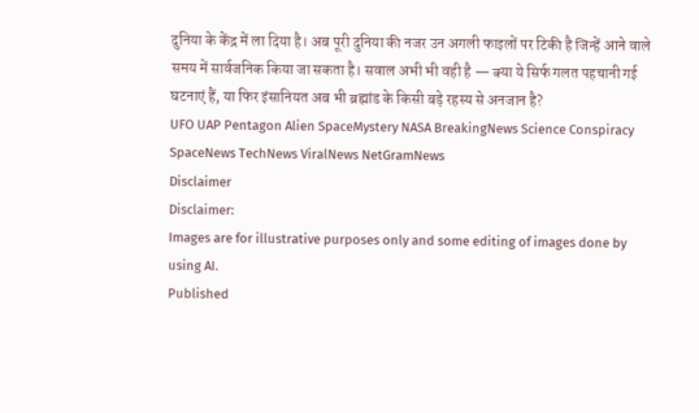दुनिया के केंद्र में ला दिया है। अब पूरी दुनिया की नजर उन अगली फाइलों पर टिकी है जिन्हें आने वाले समय में सार्वजनिक किया जा सकता है। सवाल अभी भी वही है — क्या ये सिर्फ गलत पहचानी गई घटनाएं हैं, या फिर इंसानियत अब भी ब्रह्मांड के किसी बड़े रहस्य से अनजान है?
UFO UAP Pentagon Alien SpaceMystery NASA BreakingNews Science Conspiracy SpaceNews TechNews ViralNews NetGramNews
Disclaimer
Disclaimer:
Images are for illustrative purposes only and some editing of images done by using AI.
Published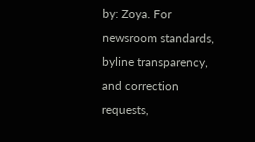by: Zoya. For newsroom standards, byline transparency, and correction requests,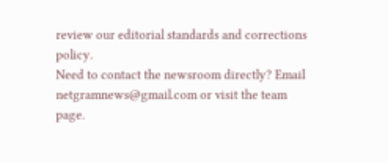review our editorial standards and corrections policy.
Need to contact the newsroom directly? Email netgramnews@gmail.com or visit the team page.